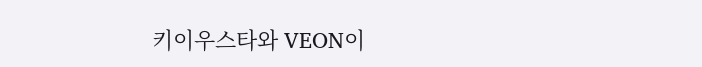키이우스타와 VEON이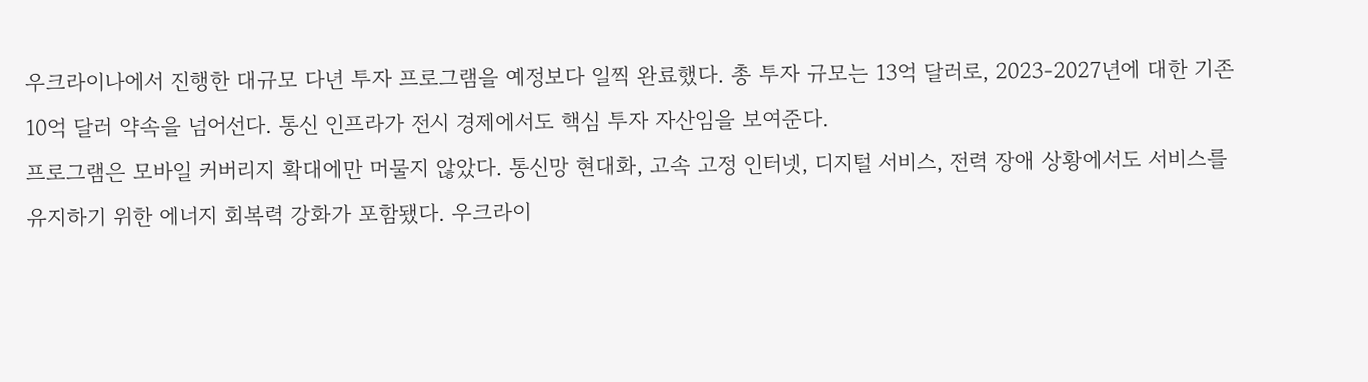우크라이나에서 진행한 대규모 다년 투자 프로그램을 예정보다 일찍 완료했다. 총 투자 규모는 13억 달러로, 2023-2027년에 대한 기존 10억 달러 약속을 넘어선다. 통신 인프라가 전시 경제에서도 핵심 투자 자산임을 보여준다.
프로그램은 모바일 커버리지 확대에만 머물지 않았다. 통신망 현대화, 고속 고정 인터넷, 디지털 서비스, 전력 장애 상황에서도 서비스를 유지하기 위한 에너지 회복력 강화가 포함됐다. 우크라이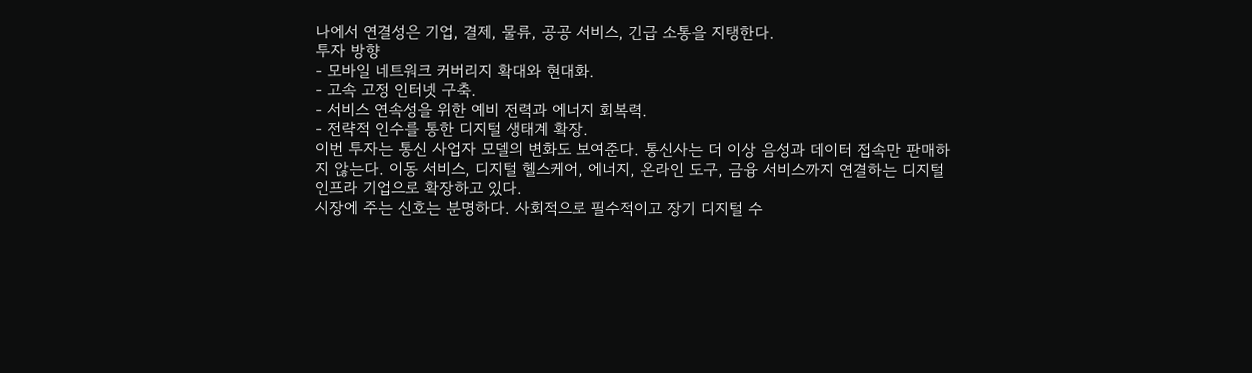나에서 연결성은 기업, 결제, 물류, 공공 서비스, 긴급 소통을 지탱한다.
투자 방향
- 모바일 네트워크 커버리지 확대와 현대화.
- 고속 고정 인터넷 구축.
- 서비스 연속성을 위한 예비 전력과 에너지 회복력.
- 전략적 인수를 통한 디지털 생태계 확장.
이번 투자는 통신 사업자 모델의 변화도 보여준다. 통신사는 더 이상 음성과 데이터 접속만 판매하지 않는다. 이동 서비스, 디지털 헬스케어, 에너지, 온라인 도구, 금융 서비스까지 연결하는 디지털 인프라 기업으로 확장하고 있다.
시장에 주는 신호는 분명하다. 사회적으로 필수적이고 장기 디지털 수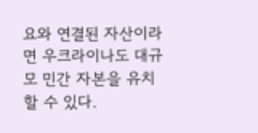요와 연결된 자산이라면 우크라이나도 대규모 민간 자본을 유치할 수 있다.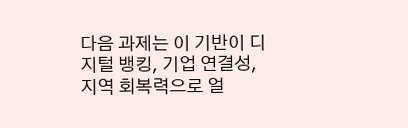다음 과제는 이 기반이 디지털 뱅킹, 기업 연결성, 지역 회복력으로 얼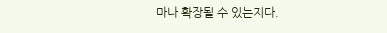마나 확장될 수 있는지다.